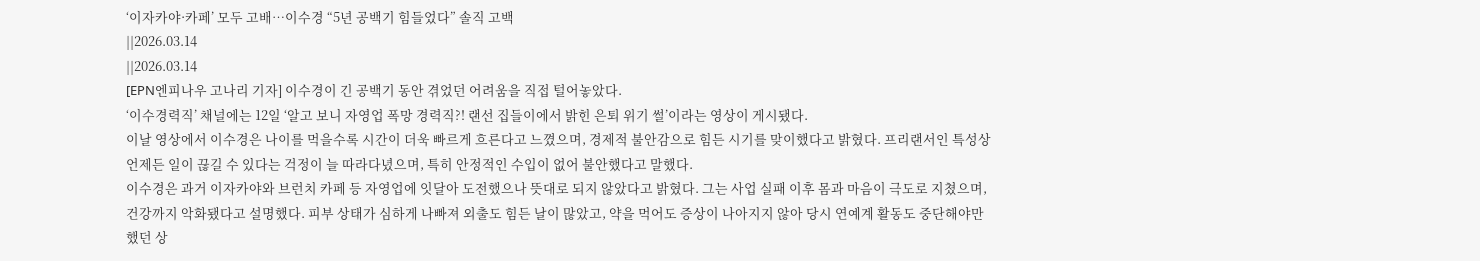‘이자카야·카페’ 모두 고배…이수경 “5년 공백기 힘들었다” 솔직 고백
||2026.03.14
||2026.03.14
[EPN엔피나우 고나리 기자] 이수경이 긴 공백기 동안 겪었던 어려움을 직접 털어놓았다.
‘이수경력직’ 채널에는 12일 ‘알고 보니 자영업 폭망 경력직?! 랜선 집들이에서 밝힌 은퇴 위기 썰’이라는 영상이 게시됐다.
이날 영상에서 이수경은 나이를 먹을수록 시간이 더욱 빠르게 흐른다고 느꼈으며, 경제적 불안감으로 힘든 시기를 맞이했다고 밝혔다. 프리랜서인 특성상 언제든 일이 끊길 수 있다는 걱정이 늘 따라다녔으며, 특히 안정적인 수입이 없어 불안했다고 말했다.
이수경은 과거 이자카야와 브런치 카페 등 자영업에 잇달아 도전했으나 뜻대로 되지 않았다고 밝혔다. 그는 사업 실패 이후 몸과 마음이 극도로 지쳤으며, 건강까지 악화됐다고 설명했다. 피부 상태가 심하게 나빠져 외출도 힘든 날이 많았고, 약을 먹어도 증상이 나아지지 않아 당시 연예계 활동도 중단해야만 했던 상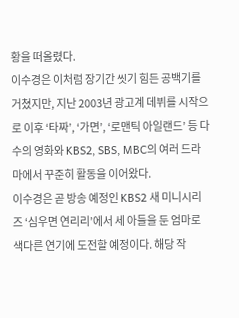황을 떠올렸다.
이수경은 이처럼 장기간 씻기 힘든 공백기를 거쳤지만, 지난 2003년 광고계 데뷔를 시작으로 이후 ‘타짜’, ‘가면’, ‘로맨틱 아일랜드’ 등 다수의 영화와 KBS2, SBS, MBC의 여러 드라마에서 꾸준히 활동을 이어왔다.
이수경은 곧 방송 예정인 KBS2 새 미니시리즈 ‘심우면 연리리’에서 세 아들을 둔 엄마로 색다른 연기에 도전할 예정이다. 해당 작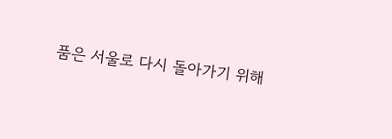품은 서울로 다시 돌아가기 위해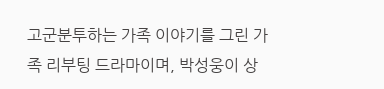고군분투하는 가족 이야기를 그린 가족 리부팅 드라마이며, 박성웅이 상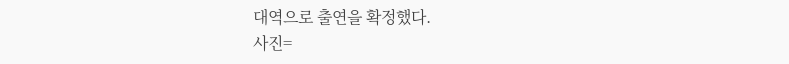대역으로 출연을 확정했다.
사진=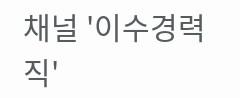채널 '이수경력직'